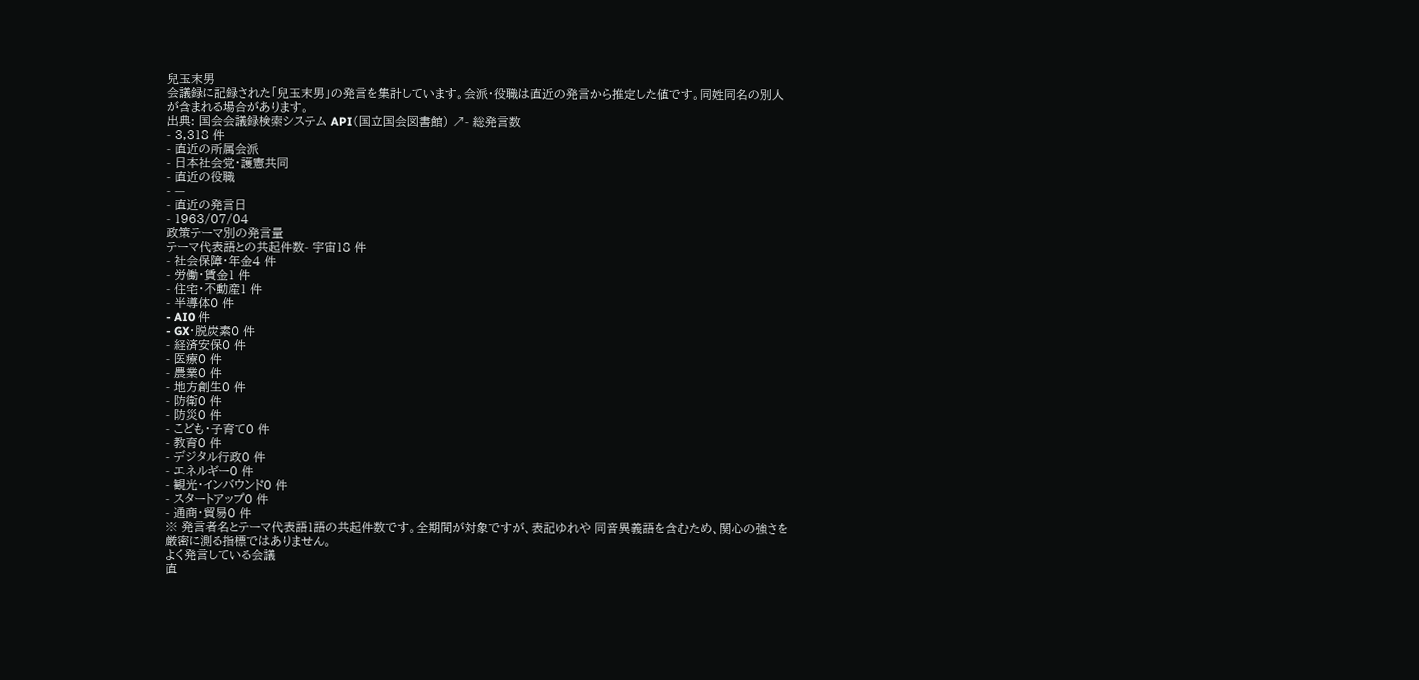兒玉末男
会議録に記録された「兒玉末男」の発言を集計しています。会派・役職は直近の発言から推定した値です。同姓同名の別人が含まれる場合があります。
出典: 国会会議録検索システム API(国立国会図書館) ↗- 総発言数
- 3,318 件
- 直近の所属会派
- 日本社会党・護憲共同
- 直近の役職
- —
- 直近の発言日
- 1963/07/04
政策テーマ別の発言量
テーマ代表語との共起件数- 宇宙18 件
- 社会保障・年金4 件
- 労働・賃金1 件
- 住宅・不動産1 件
- 半導体0 件
- AI0 件
- GX・脱炭素0 件
- 経済安保0 件
- 医療0 件
- 農業0 件
- 地方創生0 件
- 防衛0 件
- 防災0 件
- こども・子育て0 件
- 教育0 件
- デジタル行政0 件
- エネルギー0 件
- 観光・インバウンド0 件
- スタートアップ0 件
- 通商・貿易0 件
※ 発言者名とテーマ代表語1語の共起件数です。全期間が対象ですが、表記ゆれや 同音異義語を含むため、関心の強さを厳密に測る指標ではありません。
よく発言している会議
直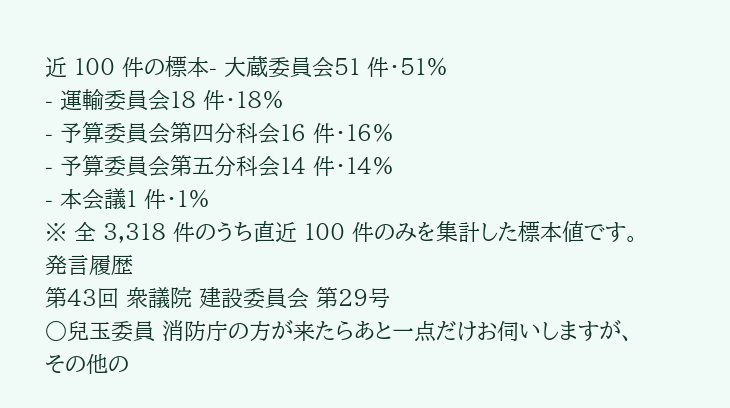近 100 件の標本- 大蔵委員会51 件・51%
- 運輸委員会18 件・18%
- 予算委員会第四分科会16 件・16%
- 予算委員会第五分科会14 件・14%
- 本会議1 件・1%
※ 全 3,318 件のうち直近 100 件のみを集計した標本値です。
発言履歴
第43回 衆議院 建設委員会 第29号
○兒玉委員 消防庁の方が来たらあと一点だけお伺いしますが、その他の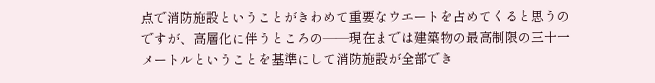点で消防施設ということがきわめて重要なウエートを占めてくると思うのですが、高層化に伴うところの——現在までは建築物の最高制限の三十一メートルということを基準にして消防施設が全部でき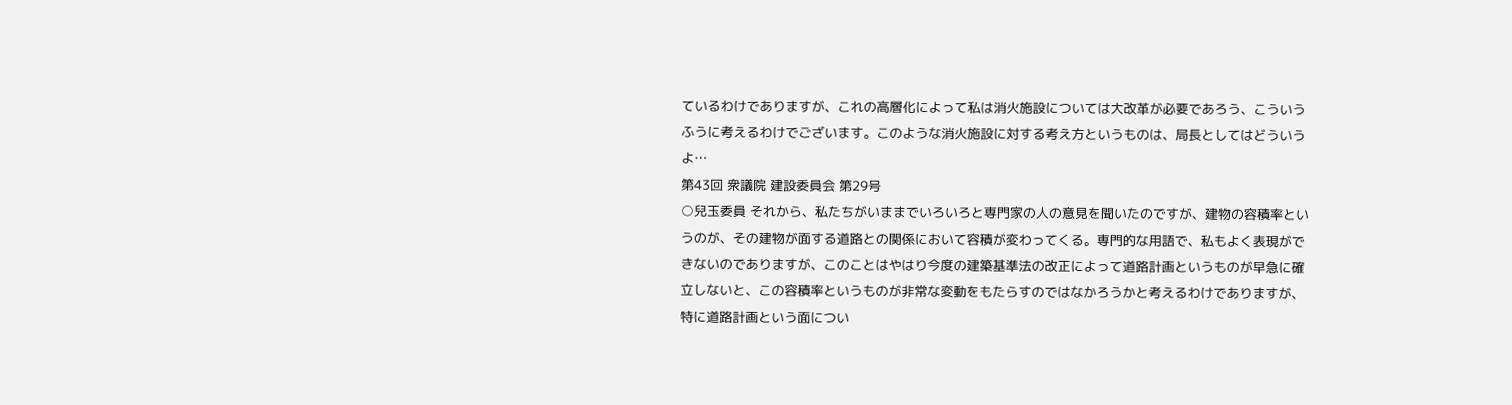ているわけでありますが、これの高層化によって私は消火施設については大改革が必要であろう、こういうふうに考えるわけでございます。このような消火施設に対する考え方というものは、局長としてはどういうよ…
第43回 衆議院 建設委員会 第29号
○兒玉委員 それから、私たちがいままでいろいろと専門家の人の意見を聞いたのですが、建物の容積率というのが、その建物が面する道路との関係において容積が変わってくる。専門的な用語で、私もよく表現ができないのでありますが、このことはやはり今度の建築基準法の改正によって道路計画というものが早急に確立しないと、この容積率というものが非常な変動をもたらすのではなかろうかと考えるわけでありますが、特に道路計画という面につい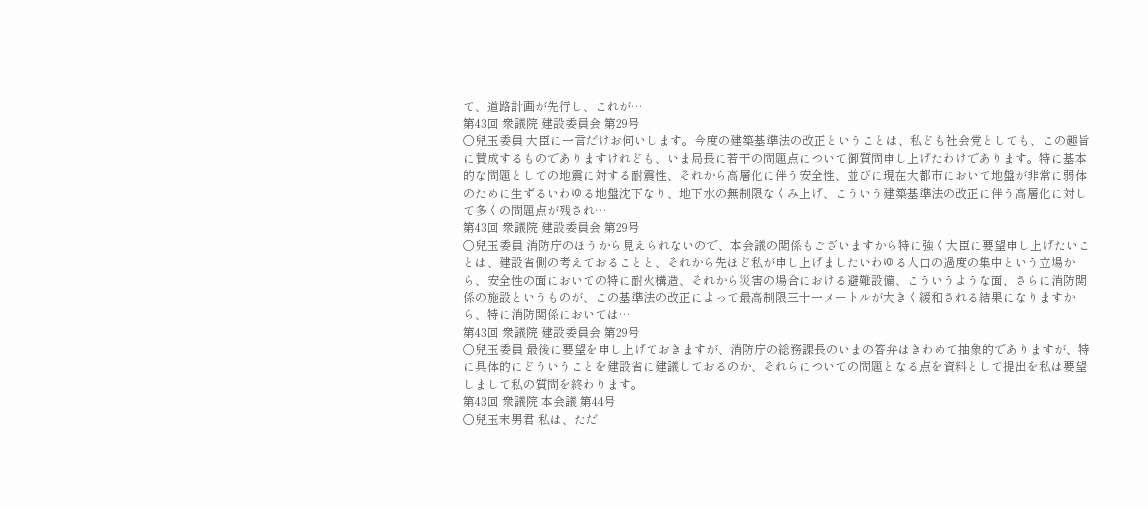て、道路計画が先行し、これが…
第43回 衆議院 建設委員会 第29号
○兒玉委員 大臣に一言だけお伺いします。今度の建築基準法の改正ということは、私ども社会党としても、この趣旨に賛成するものでありますけれども、いま局長に若干の問題点について御質問申し上げたわけであります。特に基本的な問題としての地震に対する耐震性、それから高層化に伴う安全性、並びに現在大都市において地盤が非常に弱体のために生ずるいわゆる地盤沈下なり、地下水の無制限なくみ上げ、こういう建築基準法の改正に伴う高層化に対して多くの問題点が残され…
第43回 衆議院 建設委員会 第29号
○兒玉委員 消防庁のほうから見えられないので、本会議の関係もございますから特に強く大臣に要望申し上げたいことは、建設省側の考えておることと、それから先ほど私が申し上げましたいわゆる人口の過度の集中という立場から、安全性の面においての特に耐火構造、それから災害の場合における避難設備、こういうような面、さらに消防関係の施設というものが、この基準法の改正によって最高制限三十一メートルが大きく緩和される結果になりますから、特に消防関係においては…
第43回 衆議院 建設委員会 第29号
○兒玉委員 最後に要望を申し上げておきますが、消防庁の総務課長のいまの答弁はきわめて抽象的でありますが、特に具体的にどういうことを建設省に建議しておるのか、それらについての問題となる点を資料として提出を私は要望しまして私の質問を終わります。
第43回 衆議院 本会議 第44号
○兒玉末男君 私は、ただ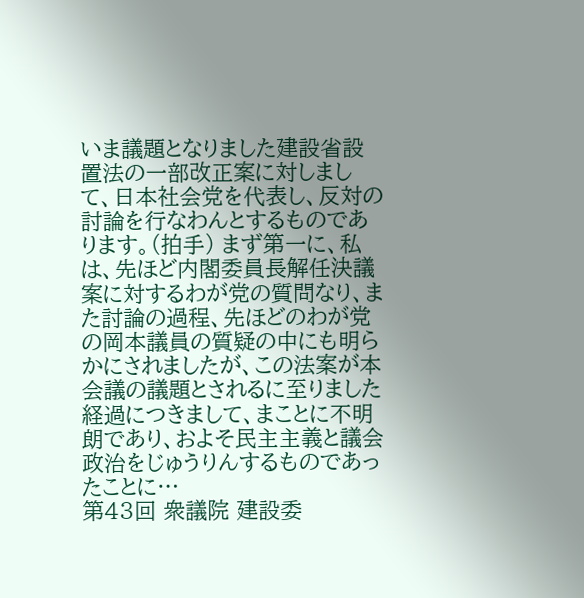いま議題となりました建設省設置法の一部改正案に対しまして、日本社会党を代表し、反対の討論を行なわんとするものであります。(拍手) まず第一に、私は、先ほど内閣委員長解任決議案に対するわが党の質問なり、また討論の過程、先ほどのわが党の岡本議員の質疑の中にも明らかにされましたが、この法案が本会議の議題とされるに至りました経過につきまして、まことに不明朗であり、およそ民主主義と議会政治をじゅうりんするものであったことに…
第43回 衆議院 建設委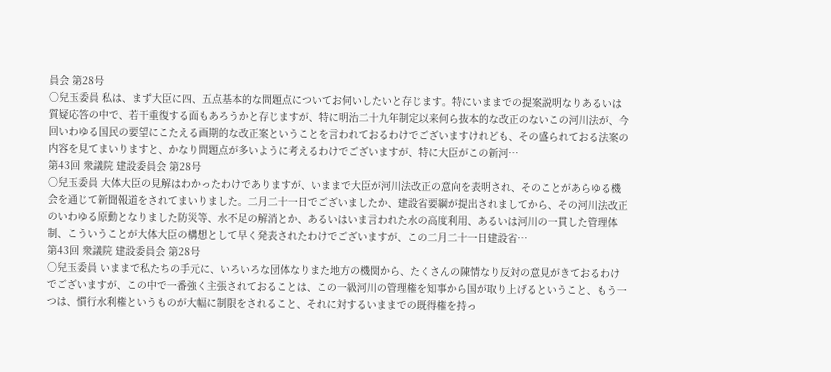員会 第28号
○兒玉委員 私は、まず大臣に四、五点基本的な問題点についてお伺いしたいと存じます。特にいままでの提案説明なりあるいは質疑応答の中で、若干重復する面もあろうかと存じますが、特に明治二十九年制定以来何ら抜本的な改正のないこの河川法が、今回いわゆる国民の要望にこたえる画期的な改正案ということを言われておるわけでございますけれども、その盛られておる法案の内容を見てまいりますと、かなり問題点が多いように考えるわけでございますが、特に大臣がこの新河…
第43回 衆議院 建設委員会 第28号
○兒玉委員 大体大臣の見解はわかったわけでありますが、いままで大臣が河川法改正の意向を表明され、そのことがあらゆる機会を通じて新聞報道をされてまいりました。二月二十一日でございましたか、建設省要綱が提出されましてから、その河川法改正のいわゆる原動となりました防災等、水不足の解消とか、あるいはいま言われた水の高度利用、あるいは河川の一貫した管理体制、こういうことが大体大臣の構想として早く発表されたわけでございますが、この二月二十一日建設省…
第43回 衆議院 建設委員会 第28号
○兒玉委員 いままで私たちの手元に、いろいろな団体なりまた地方の機関から、たくさんの陳情なり反対の意見がきておるわけでございますが、この中で一番強く主張されておることは、この一級河川の管理権を知事から国が取り上げるということ、もう一つは、慣行水利権というものが大幅に制限をされること、それに対するいままでの既得権を持っ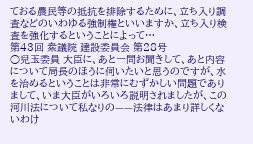ておる農民等の抵抗を排除するために、立ち入り調査などのいわゆる強制権といいますか、立ち入り検査を強化するということによって…
第43回 衆議院 建設委員会 第28号
○兒玉委員 大臣に、あと一問お聞きして、あと内容について局長のほうに伺いたいと思うのですが、水を治めるということは非常にむずかしい問題でありまして、いま大臣がいろいろ説明されましたが、この河川法について私なりの——法律はあまり詳しくないわけ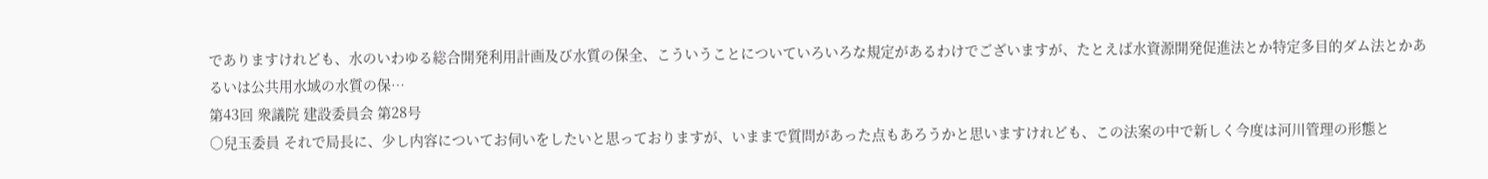でありますけれども、水のいわゆる総合開発利用計画及び水質の保全、こういうことについていろいろな規定があるわけでございますが、たとえば水資源開発促進法とか特定多目的ダム法とかあるいは公共用水域の水質の保…
第43回 衆議院 建設委員会 第28号
○兒玉委員 それで局長に、少し内容についてお伺いをしたいと思っておりますが、いままで質問があった点もあろうかと思いますけれども、この法案の中で新しく今度は河川管理の形態と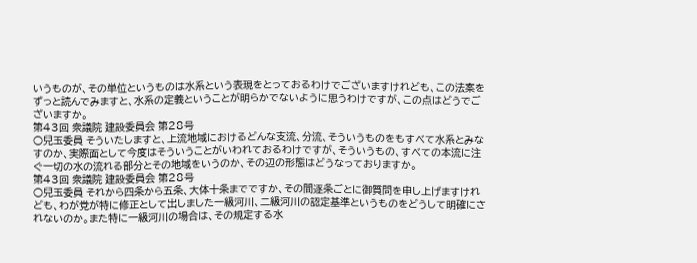いうものが、その単位というものは水系という表現をとっておるわけでございますけれども、この法案をずっと読んでみますと、水系の定義ということが明らかでないように思うわけですが、この点はどうでございますか。
第43回 衆議院 建設委員会 第28号
○兒玉委員 そういたしますと、上流地域におけるどんな支流、分流、そういうものをもすべて水系とみなすのか、実際面として今度はそういうことがいわれておるわけですが、そういうもの、すべての本流に注ぐ一切の水の流れる部分とその地域をいうのか、その辺の形態はどうなっておりますか。
第43回 衆議院 建設委員会 第28号
○兒玉委員 それから四条から五条、大体十条までですか、その間逐条ごとに御質問を申し上げますけれども、わが党が特に修正として出しました一級河川、二級河川の認定基準というものをどうして明確にされないのか。また特に一級河川の場合は、その規定する水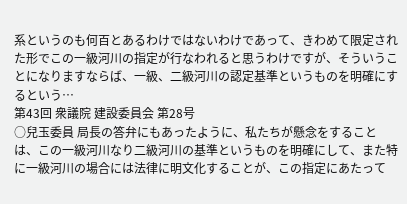系というのも何百とあるわけではないわけであって、きわめて限定された形でこの一級河川の指定が行なわれると思うわけですが、そういうことになりますならば、一級、二級河川の認定基準というものを明確にするという…
第43回 衆議院 建設委員会 第28号
○兒玉委員 局長の答弁にもあったように、私たちが懸念をすることは、この一級河川なり二級河川の基準というものを明確にして、また特に一級河川の場合には法律に明文化することが、この指定にあたって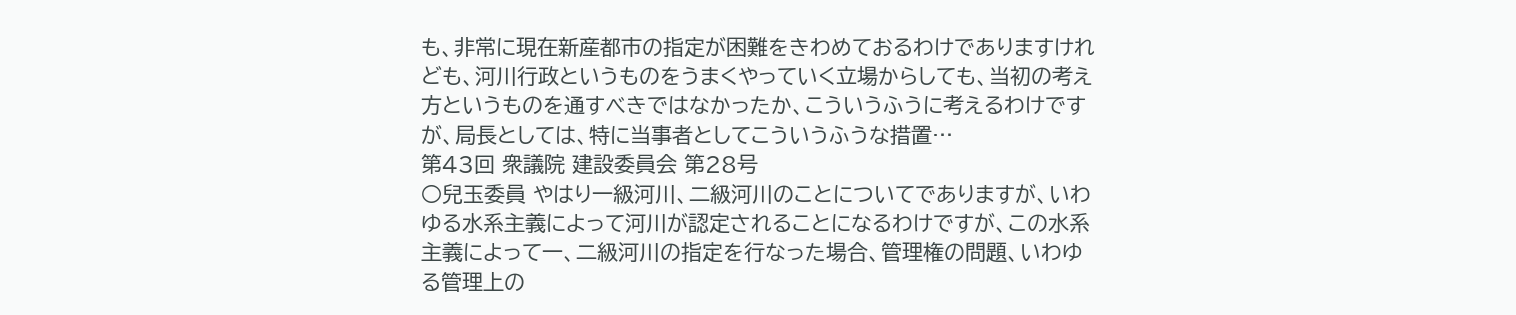も、非常に現在新産都市の指定が困難をきわめておるわけでありますけれども、河川行政というものをうまくやっていく立場からしても、当初の考え方というものを通すべきではなかったか、こういうふうに考えるわけですが、局長としては、特に当事者としてこういうふうな措置…
第43回 衆議院 建設委員会 第28号
○兒玉委員 やはり一級河川、二級河川のことについてでありますが、いわゆる水系主義によって河川が認定されることになるわけですが、この水系主義によって一、二級河川の指定を行なった場合、管理権の問題、いわゆる管理上の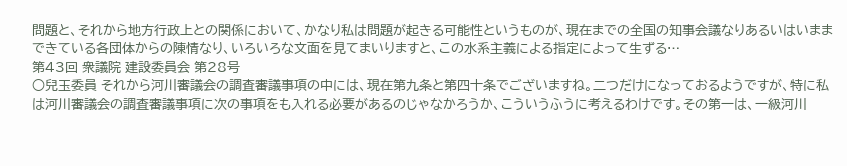問題と、それから地方行政上との関係において、かなり私は問題が起きる可能性というものが、現在までの全国の知事会議なりあるいはいままできている各団体からの陳情なり、いろいろな文面を見てまいりますと、この水系主義による指定によって生ずる…
第43回 衆議院 建設委員会 第28号
○兒玉委員 それから河川審議会の調査審議事項の中には、現在第九条と第四十条でございますね。二つだけになっておるようですが、特に私は河川審議会の調査審議事項に次の事項をも入れる必要があるのじゃなかろうか、こういうふうに考えるわけです。その第一は、一級河川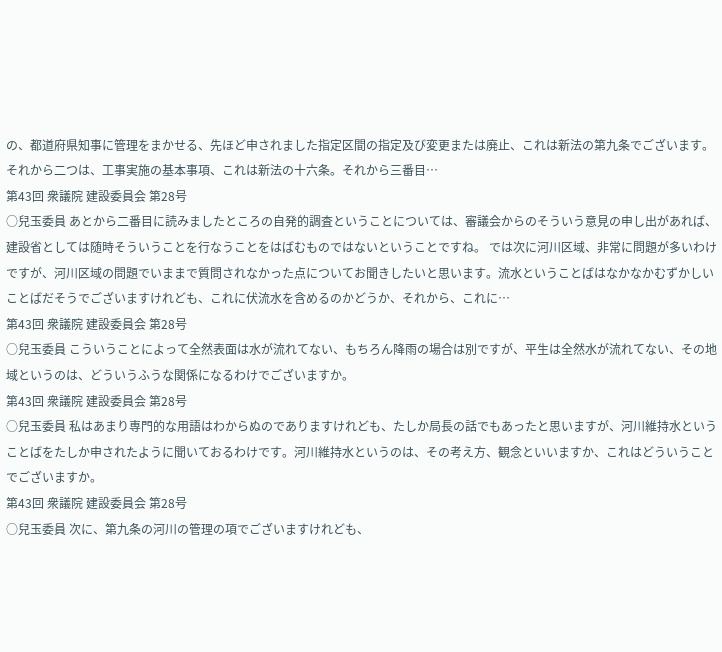の、都道府県知事に管理をまかせる、先ほど申されました指定区間の指定及び変更または廃止、これは新法の第九条でございます。それから二つは、工事実施の基本事項、これは新法の十六条。それから三番目…
第43回 衆議院 建設委員会 第28号
○兒玉委員 あとから二番目に読みましたところの自発的調査ということについては、審議会からのそういう意見の申し出があれば、建設省としては随時そういうことを行なうことをはばむものではないということですね。 では次に河川区域、非常に問題が多いわけですが、河川区域の問題でいままで質問されなかった点についてお聞きしたいと思います。流水ということばはなかなかむずかしいことばだそうでございますけれども、これに伏流水を含めるのかどうか、それから、これに…
第43回 衆議院 建設委員会 第28号
○兒玉委員 こういうことによって全然表面は水が流れてない、もちろん降雨の場合は別ですが、平生は全然水が流れてない、その地域というのは、どういうふうな関係になるわけでございますか。
第43回 衆議院 建設委員会 第28号
○兒玉委員 私はあまり専門的な用語はわからぬのでありますけれども、たしか局長の話でもあったと思いますが、河川維持水ということばをたしか申されたように聞いておるわけです。河川維持水というのは、その考え方、観念といいますか、これはどういうことでございますか。
第43回 衆議院 建設委員会 第28号
○兒玉委員 次に、第九条の河川の管理の項でございますけれども、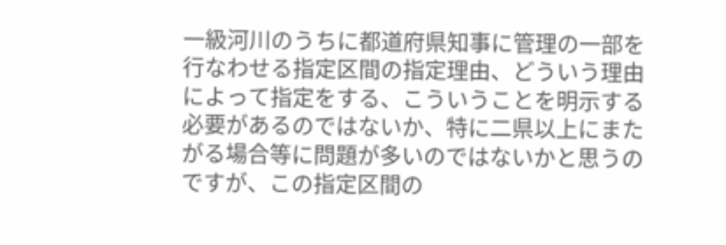一級河川のうちに都道府県知事に管理の一部を行なわせる指定区間の指定理由、どういう理由によって指定をする、こういうことを明示する必要があるのではないか、特に二県以上にまたがる場合等に問題が多いのではないかと思うのですが、この指定区間の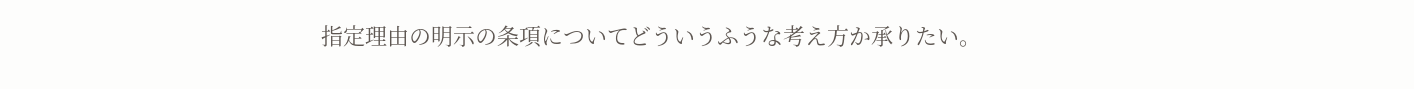指定理由の明示の条項についてどういうふうな考え方か承りたい。